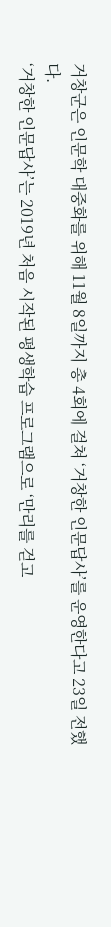거창군은 인문학 대중화를 위해 11월 8일까지 총 4회에 걸쳐 ‘거창한 인문답사’를 운영한다고 23일 전했다.
‘거창한 인문답사’는 2019년 처음 시작된 평생학습 프로그램으로 ‘만리를 걷고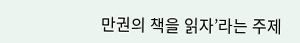만권의 책을 읽자’라는 주제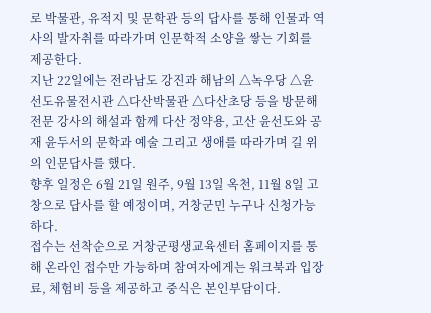로 박물관, 유적지 및 문학관 등의 답사를 통해 인물과 역사의 발자취를 따라가며 인문학적 소양을 쌓는 기회를 제공한다.
지난 22일에는 전라남도 강진과 해남의 △녹우당 △윤선도유물전시관 △다산박물관 △다산초당 등을 방문해 전문 강사의 해설과 함께 다산 정약용, 고산 윤선도와 공재 윤두서의 문학과 예술 그리고 생애를 따라가며 길 위의 인문답사를 했다.
향후 일정은 6월 21일 원주, 9월 13일 옥천, 11월 8일 고창으로 답사를 할 예정이며, 거창군민 누구나 신청가능하다.
접수는 선착순으로 거창군평생교육센터 홈페이지를 통해 온라인 접수만 가능하며 참여자에게는 워크북과 입장료, 체험비 등을 제공하고 중식은 본인부담이다.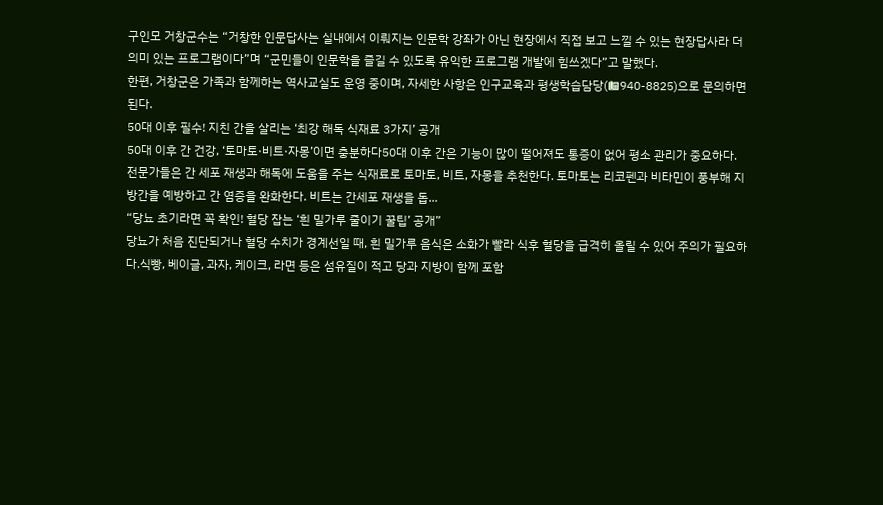구인모 거창군수는 “거창한 인문답사는 실내에서 이뤄지는 인문학 강좌가 아닌 현장에서 직접 보고 느낄 수 있는 현장답사라 더 의미 있는 프로그램이다”며 “군민들이 인문학을 즐길 수 있도록 유익한 프로그램 개발에 힘쓰겠다”고 말했다.
한편, 거창군은 가족과 함께하는 역사교실도 운영 중이며, 자세한 사항은 인구교육과 평생학습담당(☎940-8825)으로 문의하면 된다.
50대 이후 필수! 지친 간을 살리는 ‘최강 해독 식재료 3가지’ 공개
50대 이후 간 건강, ‘토마토·비트·자몽’이면 충분하다50대 이후 간은 기능이 많이 떨어져도 통증이 없어 평소 관리가 중요하다. 전문가들은 간 세포 재생과 해독에 도움을 주는 식재료로 토마토, 비트, 자몽을 추천한다. 토마토는 리코펜과 비타민이 풍부해 지방간을 예방하고 간 염증을 완화한다. 비트는 간세포 재생을 돕...
“당뇨 초기라면 꼭 확인! 혈당 잡는 ‘흰 밀가루 줄이기 꿀팁’ 공개”
당뇨가 처음 진단되거나 혈당 수치가 경계선일 때, 흰 밀가루 음식은 소화가 빨라 식후 혈당을 급격히 올릴 수 있어 주의가 필요하다.식빵, 베이글, 과자, 케이크, 라면 등은 섬유질이 적고 당과 지방이 함께 포함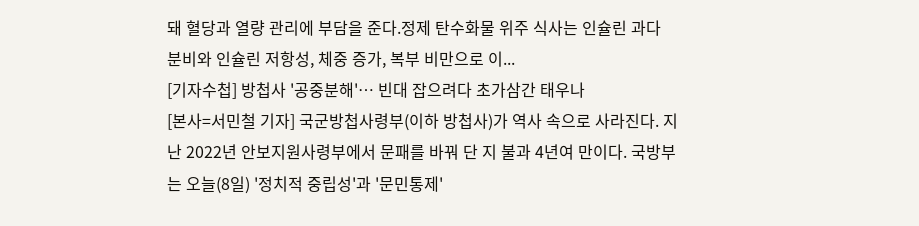돼 혈당과 열량 관리에 부담을 준다.정제 탄수화물 위주 식사는 인슐린 과다 분비와 인슐린 저항성, 체중 증가, 복부 비만으로 이...
[기자수첩] 방첩사 '공중분해'… 빈대 잡으려다 초가삼간 태우나
[본사=서민철 기자] 국군방첩사령부(이하 방첩사)가 역사 속으로 사라진다. 지난 2022년 안보지원사령부에서 문패를 바꿔 단 지 불과 4년여 만이다. 국방부는 오늘(8일) '정치적 중립성'과 '문민통제'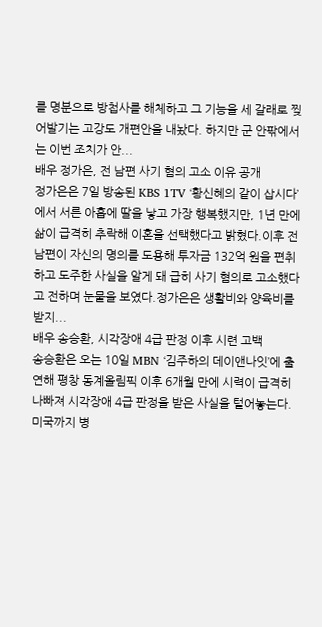를 명분으로 방첩사를 해체하고 그 기능을 세 갈래로 찢어발기는 고강도 개편안을 내놨다. 하지만 군 안팎에서는 이번 조치가 안...
배우 정가은, 전 남편 사기 혐의 고소 이유 공개
정가은은 7일 방송된 KBS 1TV ‘황신혜의 같이 삽시다’에서 서른 아홉에 딸을 낳고 가장 행복했지만, 1년 만에 삶이 급격히 추락해 이혼을 선택했다고 밝혔다.이후 전 남편이 자신의 명의를 도용해 투자금 132억 원을 편취하고 도주한 사실을 알게 돼 급히 사기 혐의로 고소했다고 전하며 눈물을 보였다.정가은은 생활비와 양육비를 받지...
배우 송승환, 시각장애 4급 판정 이후 시련 고백
송승환은 오는 10일 MBN ‘김주하의 데이앤나잇’에 출연해 평창 동계올림픽 이후 6개월 만에 시력이 급격히 나빠져 시각장애 4급 판정을 받은 사실을 털어놓는다.미국까지 병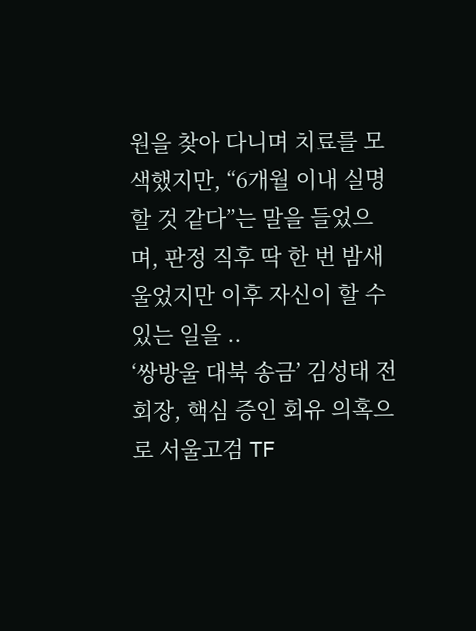원을 찾아 다니며 치료를 모색했지만, “6개월 이내 실명할 것 같다”는 말을 들었으며, 판정 직후 딱 한 번 밤새 울었지만 이후 자신이 할 수 있는 일을 ..
‘쌍방울 대북 송금’ 김성태 전 회장, 핵심 증인 회유 의혹으로 서울고검 TF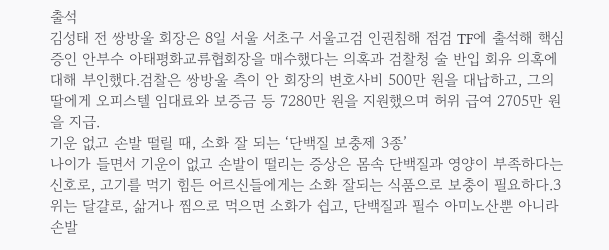출석
김성태 전 쌍방울 회장은 8일 서울 서초구 서울고검 인권침해 점검 TF에 출석해 핵심 증인 안부수 아태평화교류협회장을 매수했다는 의혹과 검찰청 술 반입 회유 의혹에 대해 부인했다.검찰은 쌍방울 측이 안 회장의 변호사비 500만 원을 대납하고, 그의 딸에게 오피스텔 임대료와 보증금 등 7280만 원을 지원했으며 허위 급여 2705만 원을 지급.
기운 없고 손발 떨릴 때, 소화 잘 되는 ‘단백질 보충제 3종’
나이가 들면서 기운이 없고 손발이 떨리는 증상은 몸속 단백질과 영양이 부족하다는 신호로, 고기를 먹기 힘든 어르신들에게는 소화 잘되는 식품으로 보충이 필요하다.3위는 달걀로, 삶거나 찜으로 먹으면 소화가 쉽고, 단백질과 필수 아미노산뿐 아니라 손발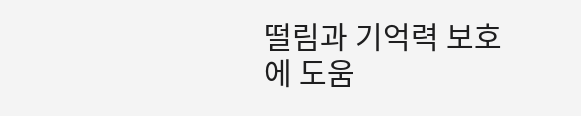떨림과 기억력 보호에 도움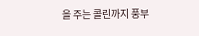을 주는 콜린까지 풍부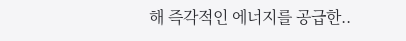해 즉각적인 에너지를 공급한..